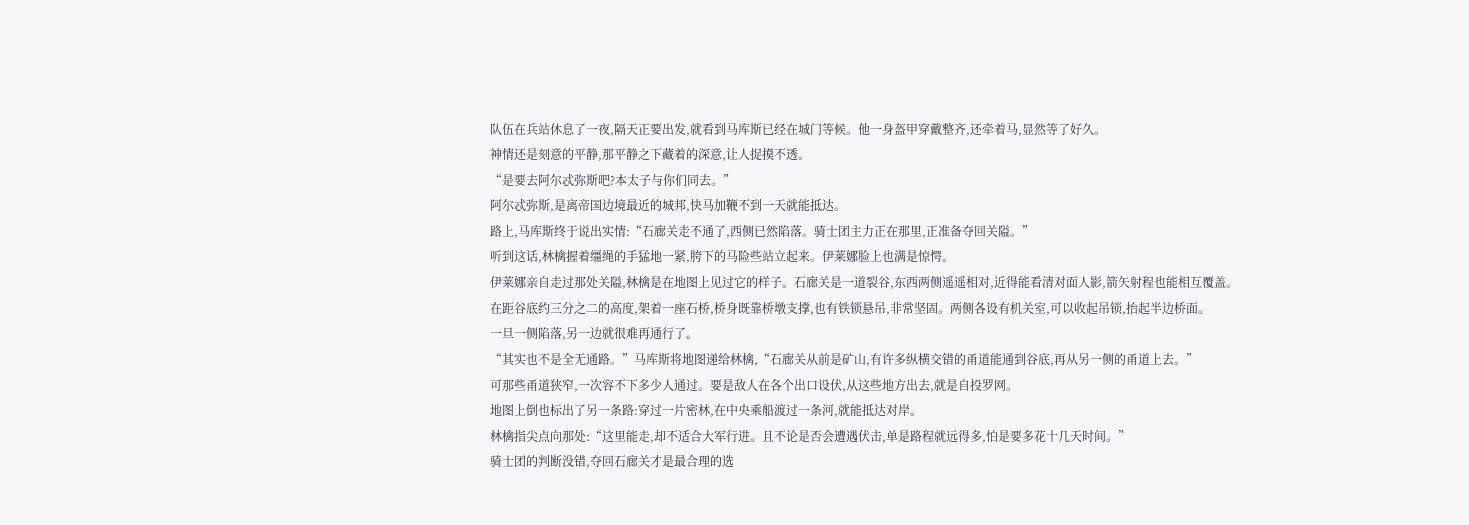队伍在兵站休息了一夜,隔天正要出发,就看到马库斯已经在城门等候。他一身盔甲穿戴整齐,还牵着马,显然等了好久。
神情还是刻意的平静,那平静之下藏着的深意,让人捉摸不透。
“是要去阿尔忒弥斯吧?本太子与你们同去。”
阿尔忒弥斯,是离帝国边境最近的城邦,快马加鞭不到一天就能抵达。
路上,马库斯终于说出实情:“石廊关走不通了,西侧已然陷落。骑士团主力正在那里,正准备夺回关隘。”
听到这话,林檎握着缰绳的手猛地一紧,胯下的马险些站立起来。伊莱娜脸上也满是惊愕。
伊莱娜亲自走过那处关隘,林檎是在地图上见过它的样子。石廊关是一道裂谷,东西两侧遥遥相对,近得能看清对面人影,箭矢射程也能相互覆盖。
在距谷底约三分之二的高度,架着一座石桥,桥身既靠桥墩支撑,也有铁锁悬吊,非常坚固。两侧各设有机关室,可以收起吊锁,抬起半边桥面。
一旦一侧陷落,另一边就很难再通行了。
“其实也不是全无通路。”马库斯将地图递给林檎,“石廊关从前是矿山,有许多纵横交错的甬道能通到谷底,再从另一侧的甬道上去。”
可那些甬道狭窄,一次容不下多少人通过。要是敌人在各个出口设伏,从这些地方出去,就是自投罗网。
地图上倒也标出了另一条路:穿过一片密林,在中央乘船渡过一条河,就能抵达对岸。
林檎指尖点向那处:“这里能走,却不适合大军行进。且不论是否会遭遇伏击,单是路程就远得多,怕是要多花十几天时间。”
骑士团的判断没错,夺回石廊关才是最合理的选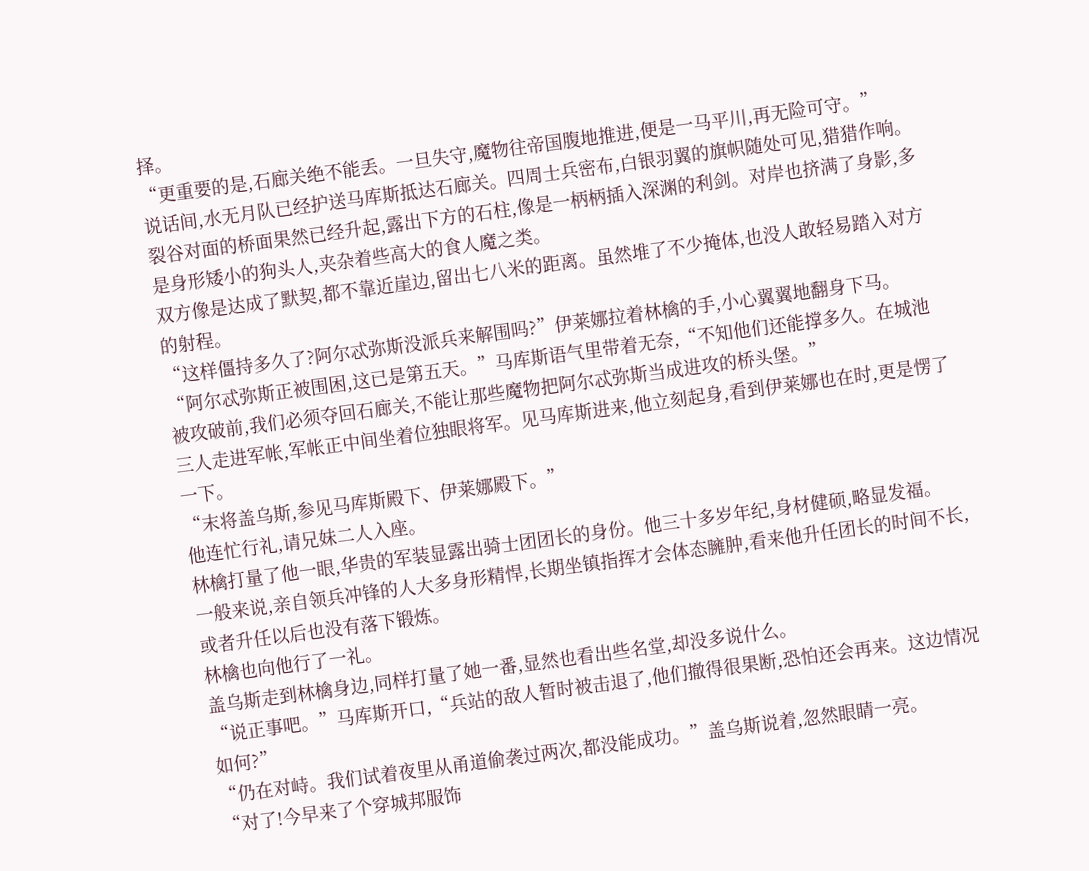择。
“更重要的是,石廊关绝不能丢。一旦失守,魔物往帝国腹地推进,便是一马平川,再无险可守。”
说话间,水无月队已经护送马库斯抵达石廊关。四周士兵密布,白银羽翼的旗帜随处可见,猎猎作响。
裂谷对面的桥面果然已经升起,露出下方的石柱,像是一柄柄插入深渊的利剑。对岸也挤满了身影,多是身形矮小的狗头人,夹杂着些高大的食人魔之类。
双方像是达成了默契,都不靠近崖边,留出七八米的距离。虽然堆了不少掩体,也没人敢轻易踏入对方的射程。
“这样僵持多久了?阿尔忒弥斯没派兵来解围吗?”伊莱娜拉着林檎的手,小心翼翼地翻身下马。
“阿尔忒弥斯正被围困,这已是第五天。”马库斯语气里带着无奈,“不知他们还能撑多久。在城池被攻破前,我们必须夺回石廊关,不能让那些魔物把阿尔忒弥斯当成进攻的桥头堡。”
三人走进军帐,军帐正中间坐着位独眼将军。见马库斯进来,他立刻起身,看到伊莱娜也在时,更是愣了一下。
“末将盖乌斯,参见马库斯殿下、伊莱娜殿下。”
他连忙行礼,请兄妹二人入座。
林檎打量了他一眼,华贵的军装显露出骑士团团长的身份。他三十多岁年纪,身材健硕,略显发福。
一般来说,亲自领兵冲锋的人大多身形精悍,长期坐镇指挥才会体态臃肿,看来他升任团长的时间不长,或者升任以后也没有落下锻炼。
林檎也向他行了一礼。
盖乌斯走到林檎身边,同样打量了她一番,显然也看出些名堂,却没多说什么。
“说正事吧。”马库斯开口,“兵站的敌人暂时被击退了,他们撤得很果断,恐怕还会再来。这边情况如何?”
“仍在对峙。我们试着夜里从甬道偷袭过两次,都没能成功。”盖乌斯说着,忽然眼睛一亮。
“对了!今早来了个穿城邦服饰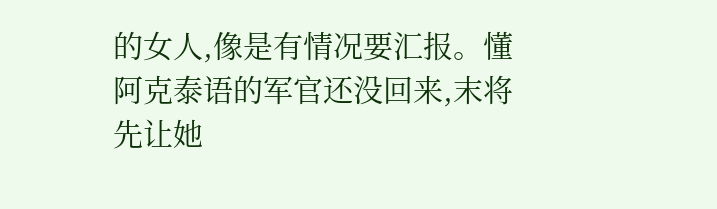的女人,像是有情况要汇报。懂阿克泰语的军官还没回来,末将先让她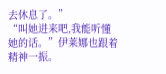去休息了。”
“叫她进来吧,我能听懂她的话。”伊莱娜也跟着精神一振。